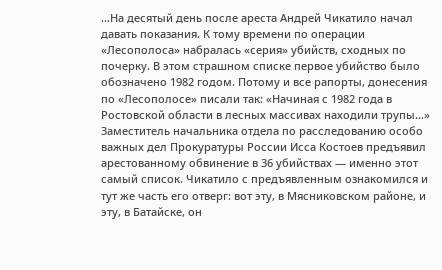…На десятый день после ареста Андрей Чикатило начал давать показания. К тому времени по операции «Лесополоса» набралась «серия» убийств, сходных по почерку. В этом страшном списке первое убийство было обозначено 1982 годом. Потому и все рапорты, донесения по «Лесополосе» писали так: «Начиная с 1982 года в Ростовской области в лесных массивах находили трупы…» Заместитель начальника отдела по расследованию особо важных дел Прокуратуры России Исса Костоев предъявил арестованному обвинение в 36 убийствах — именно этот самый список. Чикатило с предъявленным ознакомился и тут же часть его отверг: вот эту, в Мясниковском районе, и эту, в Батайске, он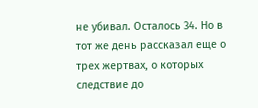не убивал. Осталось 34. Но в тот же день рассказал еще о трех жертвах, о которых следствие до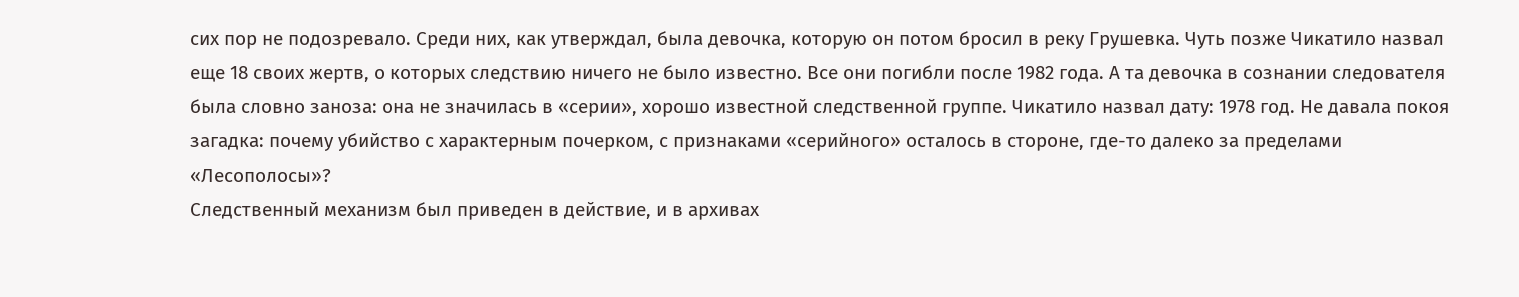сих пор не подозревало. Среди них, как утверждал, была девочка, которую он потом бросил в реку Грушевка. Чуть позже Чикатило назвал еще 18 своих жертв, о которых следствию ничего не было известно. Все они погибли после 1982 года. А та девочка в сознании следователя была словно заноза: она не значилась в «серии», хорошо известной следственной группе. Чикатило назвал дату: 1978 год. Не давала покоя загадка: почему убийство с характерным почерком, с признаками «серийного» осталось в стороне, где-то далеко за пределами «Лесополосы»?
Следственный механизм был приведен в действие, и в архивах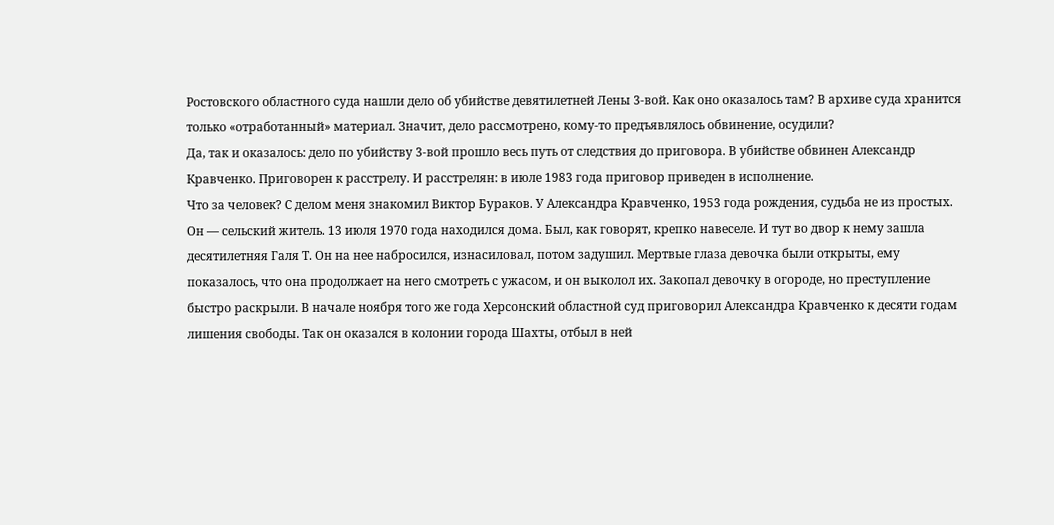Ростовского областного суда нашли дело об убийстве девятилетней Лены 3-вой. Как оно оказалось там? В архиве суда хранится только «отработанный» материал. Значит, дело рассмотрено, кому-то предъявлялось обвинение, осудили?
Да, так и оказалось: дело по убийству 3-вой прошло весь путь от следствия до приговора. В убийстве обвинен Александр Кравченко. Приговорен к расстрелу. И расстрелян: в июле 1983 года приговор приведен в исполнение.
Что за человек? С делом меня знакомил Виктор Бураков. У Александра Кравченко, 1953 года рождения, судьба не из простых. Он — сельский житель. 13 июля 1970 года находился дома. Был, как говорят, крепко навеселе. И тут во двор к нему зашла десятилетняя Галя Т. Он на нее набросился, изнасиловал, потом задушил. Мертвые глаза девочка были открыты, ему показалось, что она продолжает на него смотреть с ужасом, и он выколол их. Закопал девочку в огороде, но преступление быстро раскрыли. В начале ноября того же года Херсонский областной суд приговорил Александра Кравченко к десяти годам лишения свободы. Так он оказался в колонии города Шахты, отбыл в ней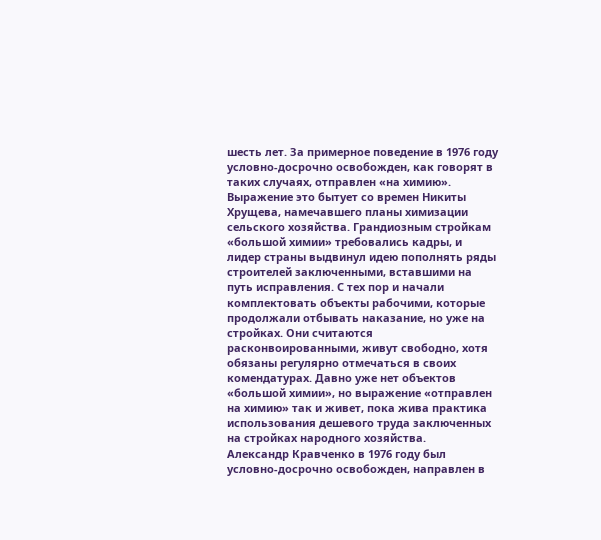шесть лет. За примерное поведение в 1976 году условно-досрочно освобожден, как говорят в таких случаях, отправлен «на химию». Выражение это бытует со времен Никиты Хрущева, намечавшего планы химизации сельского хозяйства. Грандиозным стройкам «большой химии» требовались кадры, и лидер страны выдвинул идею пополнять ряды строителей заключенными, вставшими на путь исправления. С тех пор и начали комплектовать объекты рабочими, которые продолжали отбывать наказание, но уже на стройках. Они считаются расконвоированными, живут свободно, хотя обязаны регулярно отмечаться в своих комендатурах. Давно уже нет объектов «большой химии», но выражение «отправлен на химию» так и живет, пока жива практика использования дешевого труда заключенных на стройках народного хозяйства.
Александр Кравченко в 1976 году был условно-досрочно освобожден, направлен в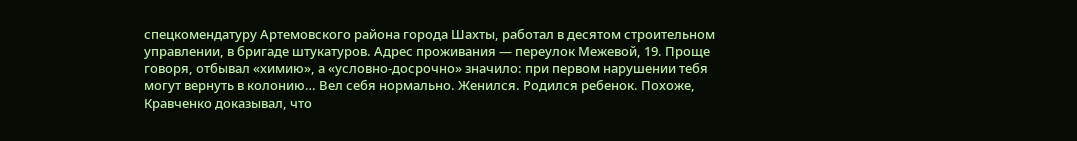спецкомендатуру Артемовского района города Шахты, работал в десятом строительном управлении, в бригаде штукатуров. Адрес проживания — переулок Межевой, 19. Проще говоря, отбывал «химию», а «условно-досрочно» значило: при первом нарушении тебя могут вернуть в колонию… Вел себя нормально. Женился. Родился ребенок. Похоже, Кравченко доказывал, что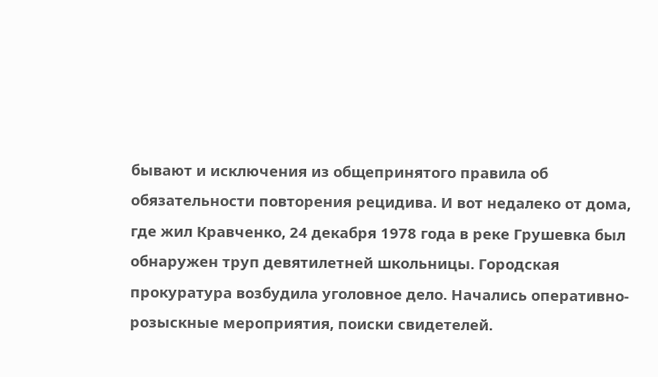бывают и исключения из общепринятого правила об обязательности повторения рецидива. И вот недалеко от дома, где жил Кравченко, 24 декабря 1978 года в реке Грушевка был обнаружен труп девятилетней школьницы. Городская прокуратура возбудила уголовное дело. Начались оперативно-розыскные мероприятия, поиски свидетелей.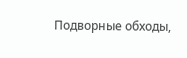Подворные обходы,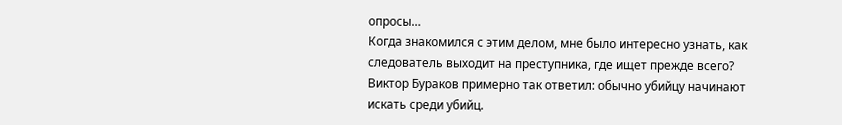опросы…
Когда знакомился с этим делом, мне было интересно узнать, как следователь выходит на преступника, где ищет прежде всего? Виктор Бураков примерно так ответил: обычно убийцу начинают искать среди убийц.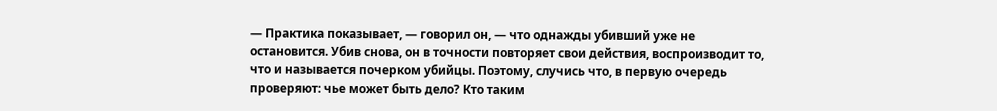— Практика показывает, — говорил он, — что однажды убивший уже не остановится. Убив снова, он в точности повторяет свои действия, воспроизводит то, что и называется почерком убийцы. Поэтому, случись что, в первую очередь проверяют: чье может быть дело? Кто таким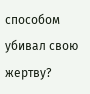способом убивал свою жертву?